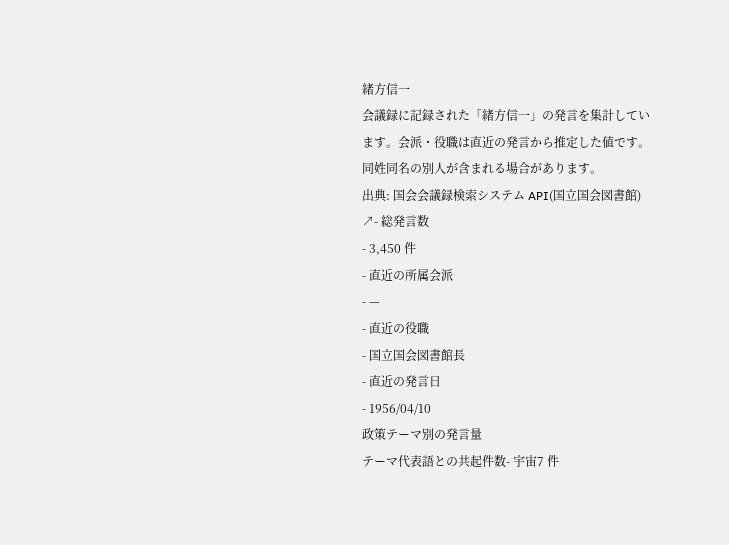緒方信一
会議録に記録された「緒方信一」の発言を集計しています。会派・役職は直近の発言から推定した値です。同姓同名の別人が含まれる場合があります。
出典: 国会会議録検索システム API(国立国会図書館) ↗- 総発言数
- 3,450 件
- 直近の所属会派
- —
- 直近の役職
- 国立国会図書館長
- 直近の発言日
- 1956/04/10
政策テーマ別の発言量
テーマ代表語との共起件数- 宇宙7 件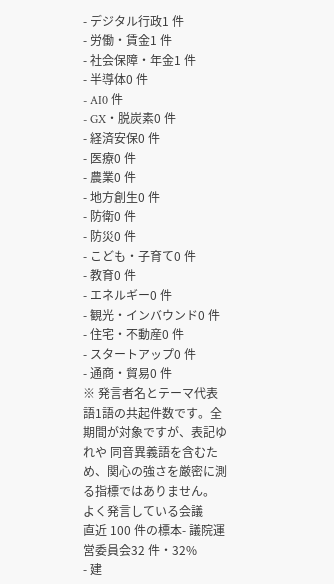- デジタル行政1 件
- 労働・賃金1 件
- 社会保障・年金1 件
- 半導体0 件
- AI0 件
- GX・脱炭素0 件
- 経済安保0 件
- 医療0 件
- 農業0 件
- 地方創生0 件
- 防衛0 件
- 防災0 件
- こども・子育て0 件
- 教育0 件
- エネルギー0 件
- 観光・インバウンド0 件
- 住宅・不動産0 件
- スタートアップ0 件
- 通商・貿易0 件
※ 発言者名とテーマ代表語1語の共起件数です。全期間が対象ですが、表記ゆれや 同音異義語を含むため、関心の強さを厳密に測る指標ではありません。
よく発言している会議
直近 100 件の標本- 議院運営委員会32 件・32%
- 建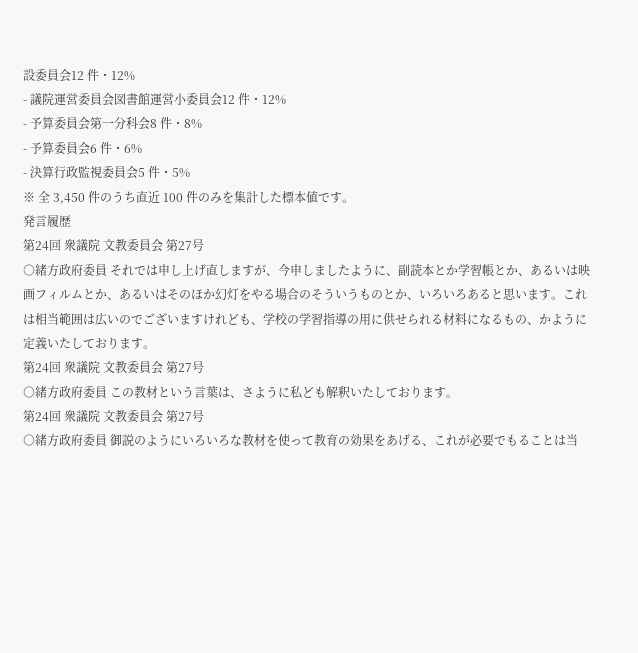設委員会12 件・12%
- 議院運営委員会図書館運営小委員会12 件・12%
- 予算委員会第一分科会8 件・8%
- 予算委員会6 件・6%
- 決算行政監視委員会5 件・5%
※ 全 3,450 件のうち直近 100 件のみを集計した標本値です。
発言履歴
第24回 衆議院 文教委員会 第27号
○緒方政府委員 それでは申し上げ直しますが、今申しましたように、副読本とか学習帳とか、あるいは映画フィルムとか、あるいはそのほか幻灯をやる場合のそういうものとか、いろいろあると思います。これは相当範囲は広いのでございますけれども、学校の学習指導の用に供せられる材料になるもの、かように定義いたしております。
第24回 衆議院 文教委員会 第27号
○緒方政府委員 この教材という言葉は、さように私ども解釈いたしております。
第24回 衆議院 文教委員会 第27号
○緒方政府委員 御説のようにいろいろな教材を使って教育の効果をあげる、これが必要でもることは当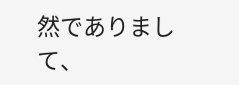然でありまして、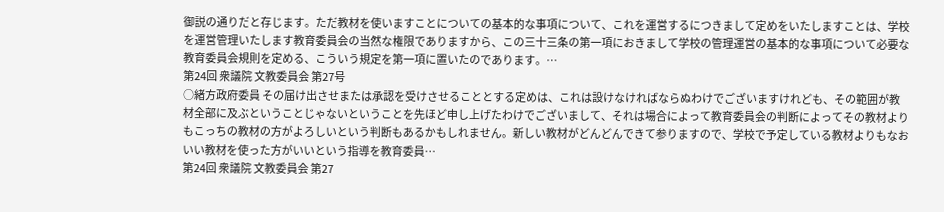御説の通りだと存じます。ただ教材を使いますことについての基本的な事項について、これを運営するにつきまして定めをいたしますことは、学校を運営管理いたします教育委員会の当然な権限でありますから、この三十三条の第一項におきまして学校の管理運営の基本的な事項について必要な教育委員会規則を定める、こういう規定を第一項に置いたのであります。…
第24回 衆議院 文教委員会 第27号
○緒方政府委員 その届け出させまたは承認を受けさせることとする定めは、これは設けなければならぬわけでございますけれども、その範囲が教材全部に及ぶということじゃないということを先ほど申し上げたわけでございまして、それは場合によって教育委員会の判断によってその教材よりもこっちの教材の方がよろしいという判断もあるかもしれません。新しい教材がどんどんできて参りますので、学校で予定している教材よりもなおいい教材を使った方がいいという指導を教育委員…
第24回 衆議院 文教委員会 第27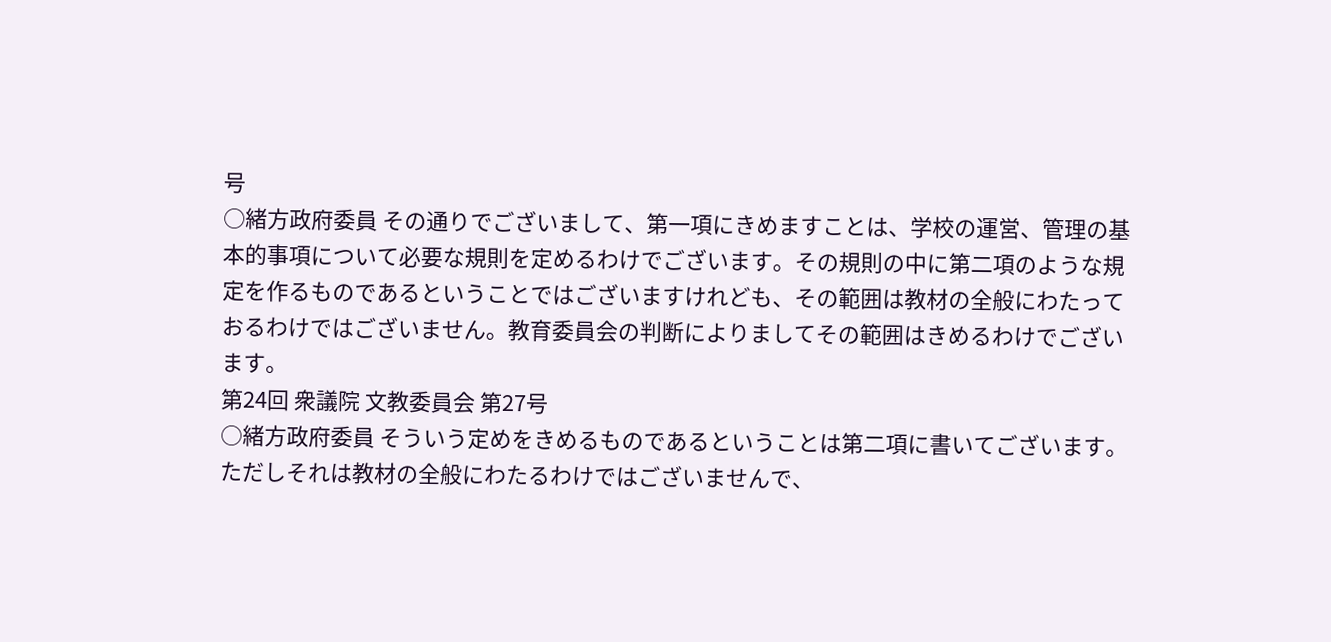号
○緒方政府委員 その通りでございまして、第一項にきめますことは、学校の運営、管理の基本的事項について必要な規則を定めるわけでございます。その規則の中に第二項のような規定を作るものであるということではございますけれども、その範囲は教材の全般にわたっておるわけではございません。教育委員会の判断によりましてその範囲はきめるわけでございます。
第24回 衆議院 文教委員会 第27号
○緒方政府委員 そういう定めをきめるものであるということは第二項に書いてございます。ただしそれは教材の全般にわたるわけではございませんで、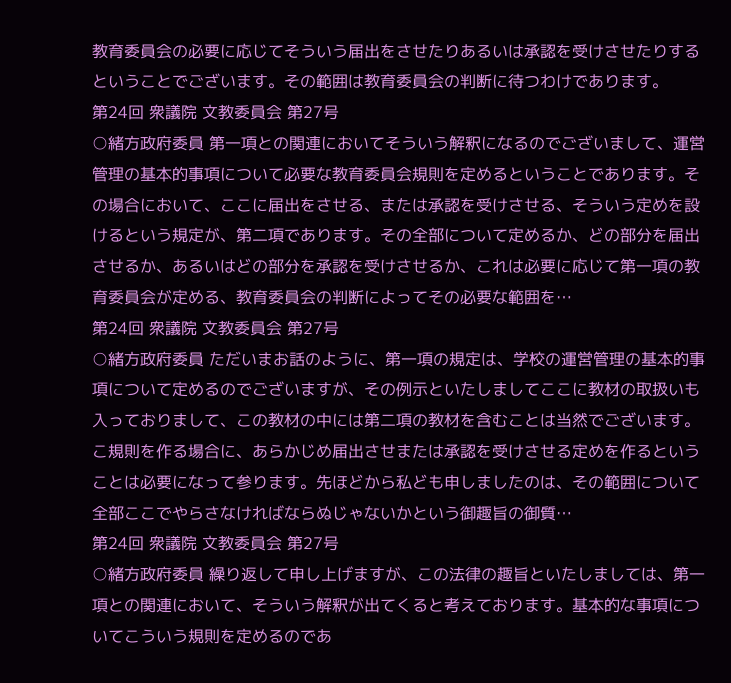教育委員会の必要に応じてそういう届出をさせたりあるいは承認を受けさせたりするということでございます。その範囲は教育委員会の判断に待つわけであります。
第24回 衆議院 文教委員会 第27号
○緒方政府委員 第一項との関連においてそういう解釈になるのでございまして、運営管理の基本的事項について必要な教育委員会規則を定めるということであります。その場合において、ここに届出をさせる、または承認を受けさせる、そういう定めを設けるという規定が、第二項であります。その全部について定めるか、どの部分を届出させるか、あるいはどの部分を承認を受けさせるか、これは必要に応じて第一項の教育委員会が定める、教育委員会の判断によってその必要な範囲を…
第24回 衆議院 文教委員会 第27号
○緒方政府委員 ただいまお話のように、第一項の規定は、学校の運営管理の基本的事項について定めるのでございますが、その例示といたしましてここに教材の取扱いも入っておりまして、この教材の中には第二項の教材を含むことは当然でございます。こ規則を作る場合に、あらかじめ届出させまたは承認を受けさせる定めを作るということは必要になって参ります。先ほどから私ども申しましたのは、その範囲について全部ここでやらさなければならぬじゃないかという御趣旨の御質…
第24回 衆議院 文教委員会 第27号
○緒方政府委員 繰り返して申し上げますが、この法律の趣旨といたしましては、第一項との関連において、そういう解釈が出てくると考えております。基本的な事項についてこういう規則を定めるのであ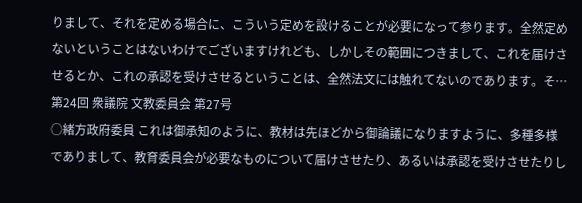りまして、それを定める場合に、こういう定めを設けることが必要になって参ります。全然定めないということはないわけでございますけれども、しかしその範囲につきまして、これを届けさせるとか、これの承認を受けさせるということは、全然法文には触れてないのであります。そ…
第24回 衆議院 文教委員会 第27号
○緒方政府委員 これは御承知のように、教材は先ほどから御論議になりますように、多種多様でありまして、教育委員会が必要なものについて届けさせたり、あるいは承認を受けさせたりし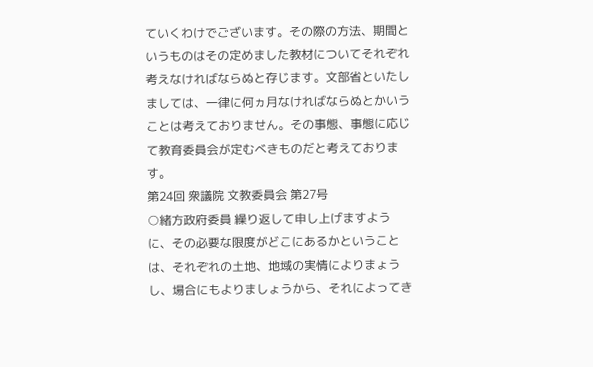ていくわけでございます。その際の方法、期間というものはその定めました教材についてそれぞれ考えなければならぬと存じます。文部省といたしましては、一律に何ヵ月なければならぬとかいうことは考えておりません。その事態、事態に応じて教育委員会が定むべきものだと考えております。
第24回 衆議院 文教委員会 第27号
○緒方政府委員 繰り返して申し上げますように、その必要な限度がどこにあるかということは、それぞれの土地、地域の実情によりまょうし、場合にもよりましょうから、それによってき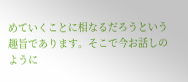めていくことに相なるだろうという趣旨であります。そこで今お話しのように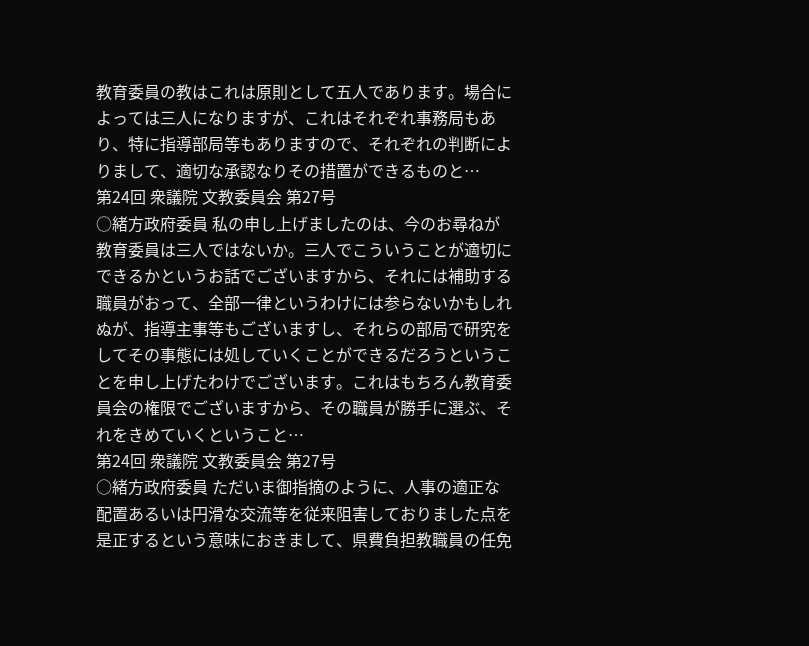教育委員の教はこれは原則として五人であります。場合によっては三人になりますが、これはそれぞれ事務局もあり、特に指導部局等もありますので、それぞれの判断によりまして、適切な承認なりその措置ができるものと…
第24回 衆議院 文教委員会 第27号
○緒方政府委員 私の申し上げましたのは、今のお尋ねが教育委員は三人ではないか。三人でこういうことが適切にできるかというお話でございますから、それには補助する職員がおって、全部一律というわけには参らないかもしれぬが、指導主事等もございますし、それらの部局で研究をしてその事態には処していくことができるだろうということを申し上げたわけでございます。これはもちろん教育委員会の権限でございますから、その職員が勝手に選ぶ、それをきめていくということ…
第24回 衆議院 文教委員会 第27号
○緒方政府委員 ただいま御指摘のように、人事の適正な配置あるいは円滑な交流等を従来阻害しておりました点を是正するという意味におきまして、県費負担教職員の任免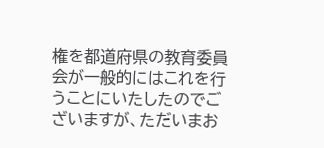権を都道府県の教育委員会が一般的にはこれを行うことにいたしたのでございますが、ただいまお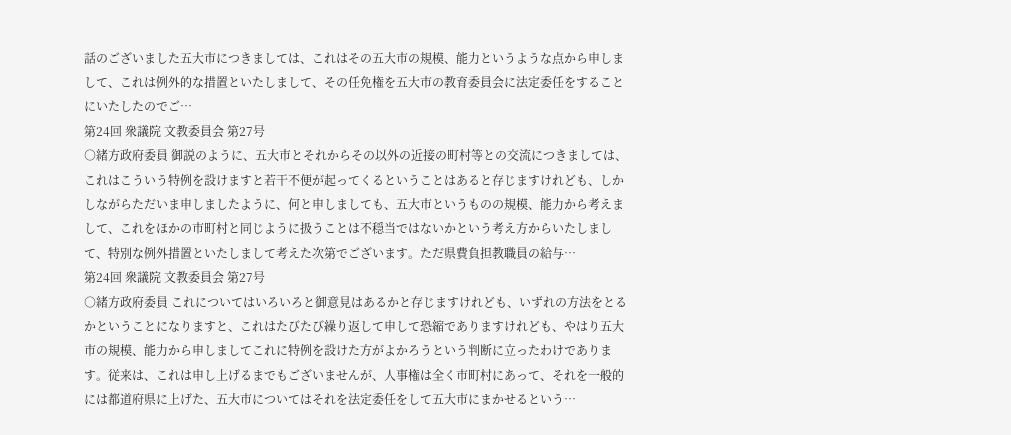話のございました五大市につきましては、これはその五大市の規模、能力というような点から申しまして、これは例外的な措置といたしまして、その任免権を五大市の教育委員会に法定委任をすることにいたしたのでご…
第24回 衆議院 文教委員会 第27号
○緒方政府委員 御説のように、五大市とそれからその以外の近接の町村等との交流につきましては、これはこういう特例を設けますと若干不便が起ってくるということはあると存じますけれども、しかしながらただいま申しましたように、何と申しましても、五大市というものの規模、能力から考えまして、これをほかの市町村と同じように扱うことは不穏当ではないかという考え方からいたしまして、特別な例外措置といたしまして考えた次第でございます。ただ県費負担教職員の給与…
第24回 衆議院 文教委員会 第27号
○緒方政府委員 これについてはいろいろと御意見はあるかと存じますけれども、いずれの方法をとるかということになりますと、これはたびたび繰り返して申して恐縮でありますけれども、やはり五大市の規模、能力から申しましてこれに特例を設けた方がよかろうという判断に立ったわけであります。従来は、これは申し上げるまでもございませんが、人事権は全く市町村にあって、それを一般的には都道府県に上げた、五大市についてはそれを法定委任をして五大市にまかせるという…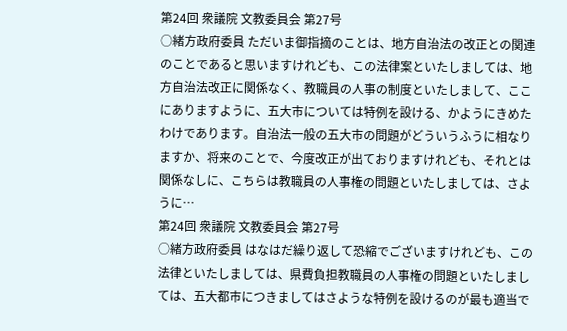第24回 衆議院 文教委員会 第27号
○緒方政府委員 ただいま御指摘のことは、地方自治法の改正との関連のことであると思いますけれども、この法律案といたしましては、地方自治法改正に関係なく、教職員の人事の制度といたしまして、ここにありますように、五大市については特例を設ける、かようにきめたわけであります。自治法一般の五大市の問題がどういうふうに相なりますか、将来のことで、今度改正が出ておりますけれども、それとは関係なしに、こちらは教職員の人事権の問題といたしましては、さように…
第24回 衆議院 文教委員会 第27号
○緒方政府委員 はなはだ繰り返して恐縮でございますけれども、この法律といたしましては、県費負担教職員の人事権の問題といたしましては、五大都市につきましてはさような特例を設けるのが最も適当で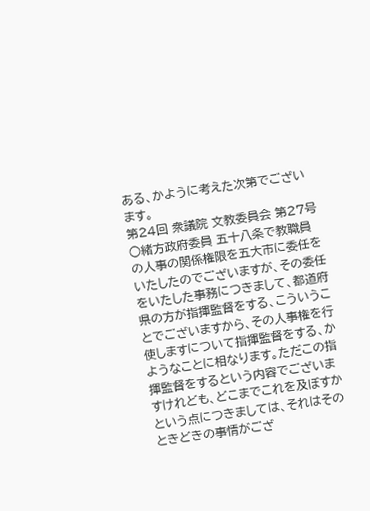ある、かように考えた次第でございます。
第24回 衆議院 文教委員会 第27号
○緒方政府委員 五十八条で教職員の人事の関係権限を五大市に委任をいたしたのでございますが、その委任をいたした事務につきまして、都道府県の方が指揮監督をする、こういうことでございますから、その人事権を行使しますについて指揮監督をする、かようなことに相なります。ただこの指揮監督をするという内容でございますけれども、どこまでこれを及ぼすかという点につきましては、それはそのときどきの事情がござ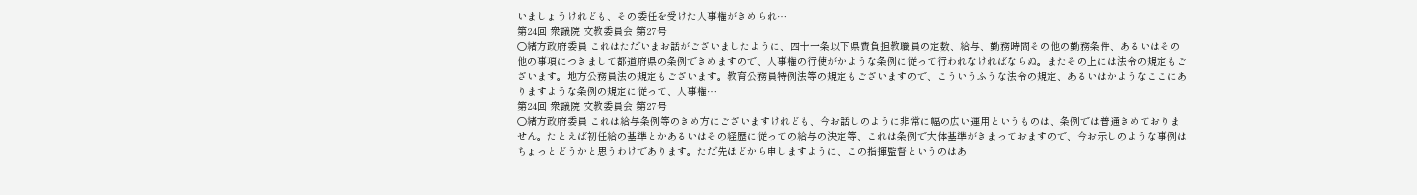いましょうけれども、その委任を受けた人事権がきめられ…
第24回 衆議院 文教委員会 第27号
○緒方政府委員 これはただいまお話がございましたように、四十一条以下県費負担教職員の定数、給与、勤務時間その他の勤務条件、あるいはその他の事項につきまして都道府県の条例できめますので、人事権の行使がかような条例に従って行われなければならぬ。またその上には法令の規定もございます。地方公務員法の規定もございます。教育公務員特例法等の規定もございますので、こういうふうな法令の規定、あるいはかようなここにありますような条例の規定に従って、人事権…
第24回 衆議院 文教委員会 第27号
○緒方政府委員 これは給与条例等のきめ方にございますけれども、今お話しのように非常に幅の広い運用というものは、条例では普通きめておりません。たとえば初任給の基準とかあるいはその経歴に従っての給与の決定等、これは条例で大体基準がきまっておますので、今お示しのような事例はちょっとどうかと思うわけであります。ただ先ほどから申しますように、この指揮監督というのはあ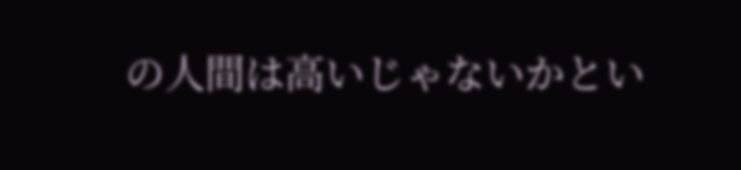の人間は高いじゃないかとい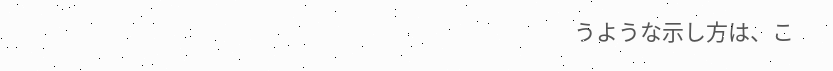うような示し方は、こ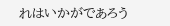れはいかがであろう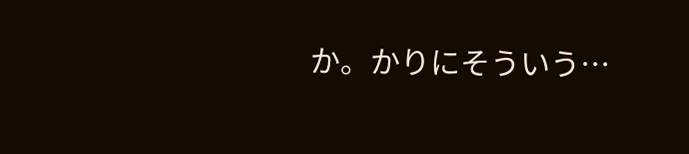か。かりにそういう…